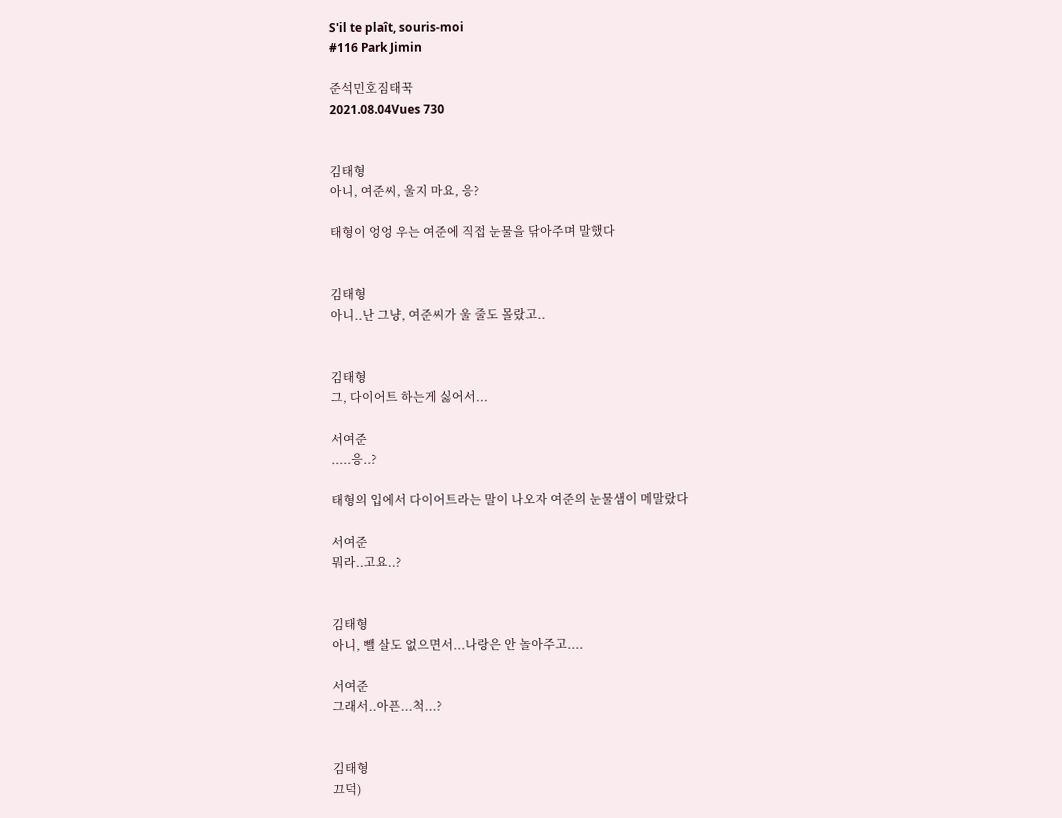S'il te plaît, souris-moi
#116 Park Jimin

준석민호짐태꾹
2021.08.04Vues 730


김태형
아니, 여준씨, 울지 마요, 응?

태형이 엉엉 우는 여준에 직접 눈물을 닦아주며 말했다


김태형
아니..난 그냥, 여준씨가 울 줄도 몰랐고..


김태형
그, 다이어트 하는게 싫어서...

서여준
.....응..?

태형의 입에서 다이어트라는 말이 나오자 여준의 눈물샘이 메말랐다

서여준
뭐라..고요..?


김태형
아니, 뺄 살도 없으면서...나랑은 안 놀아주고....

서여준
그래서..아픈...척...?


김태형
끄덕)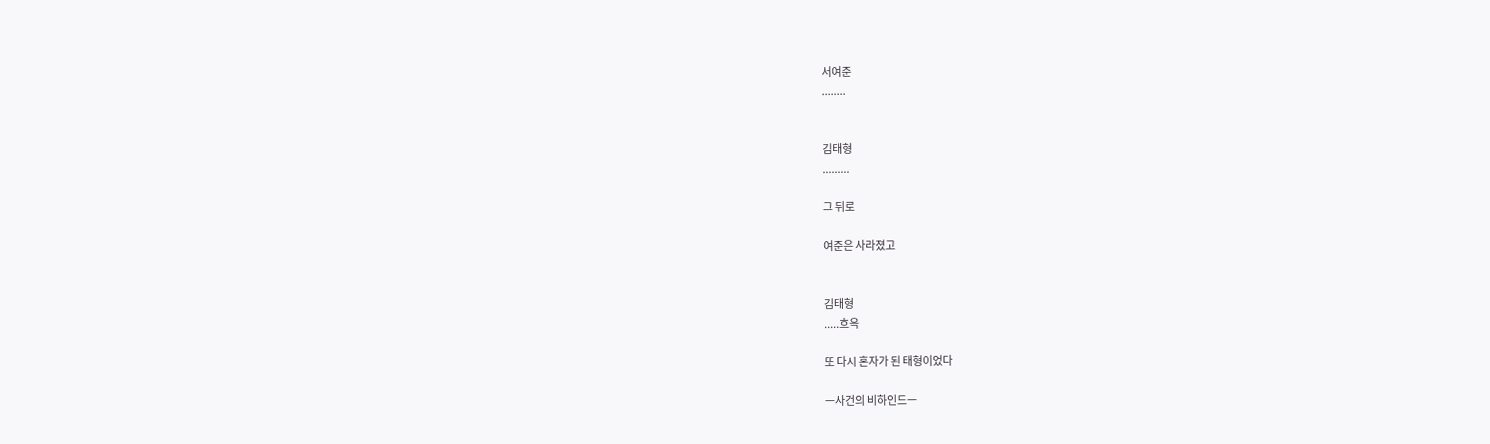서여준
........


김태형
.........

그 뒤로

여준은 사라졌고


김태형
.....흐윽

또 다시 혼자가 된 태형이었다

ㅡ사건의 비하인드ㅡ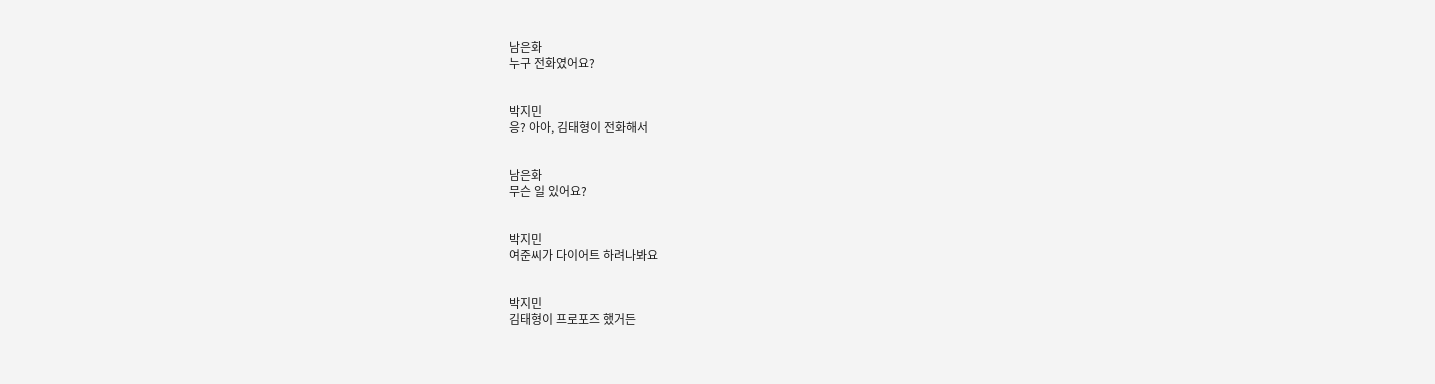남은화
누구 전화였어요?


박지민
응? 아아, 김태형이 전화해서


남은화
무슨 일 있어요?


박지민
여준씨가 다이어트 하려나봐요


박지민
김태형이 프로포즈 했거든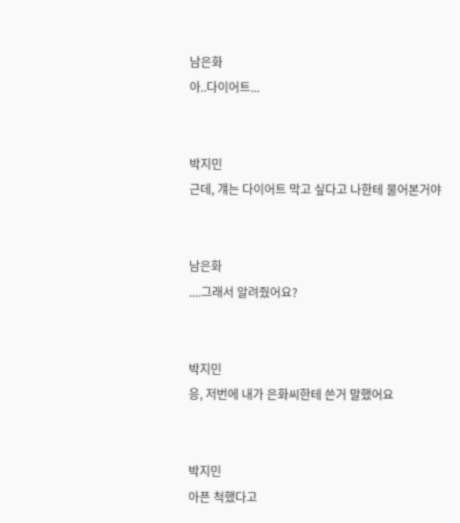남은화
아..다이어트...


박지민
근데, 걔는 다이어트 막고 싶다고 나한테 물어본거야


남은화
....그래서 알려줬어요?


박지민
응, 저번에 내가 은화씨한테 쓴거 말했어요


박지민
아픈 척했다고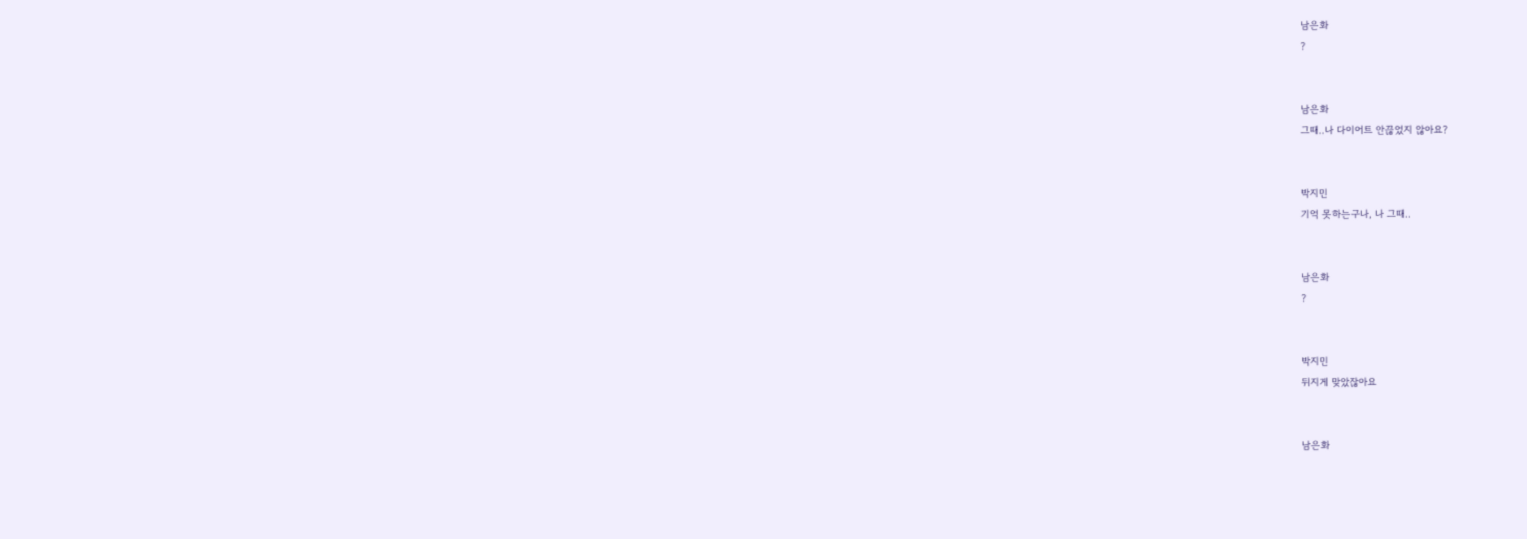남은화
?


남은화
그때..나 다이어트 안끊었지 않아요?


박지민
기억 못하는구나, 나 그때..


남은화
?


박지민
뒤지게 맞았잖아요


남은화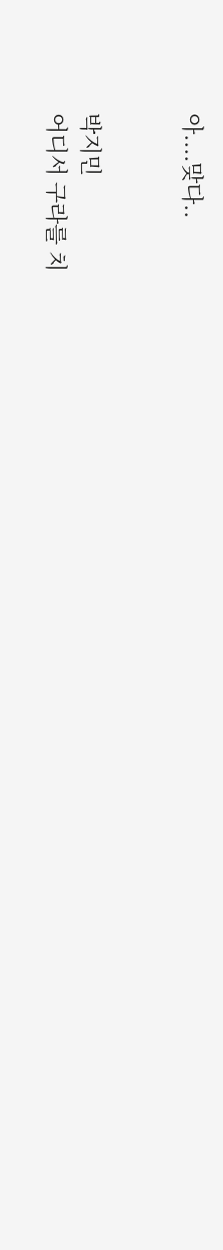아....맞다..


박지민
어디서 구라를 치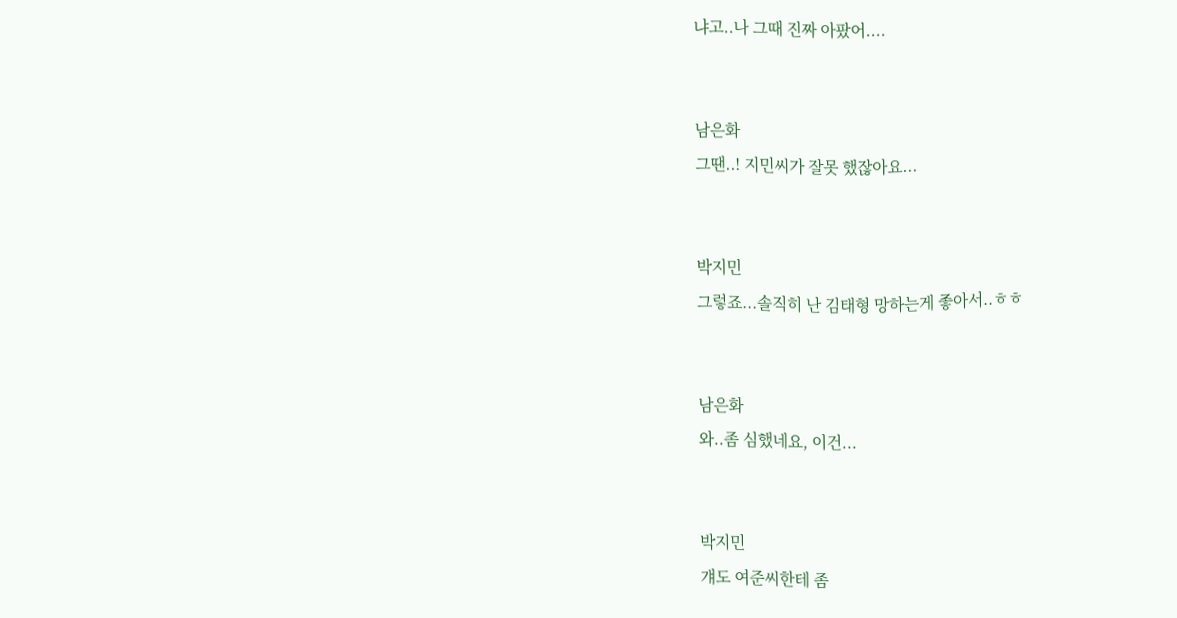냐고..나 그때 진짜 아팠어....


남은화
그땐..! 지민씨가 잘못 했잖아요...


박지민
그렇죠...솔직히 난 김태형 망하는게 좋아서..ㅎㅎ


남은화
와..좀 심했네요, 이건...


박지민
걔도 여준씨한테 좀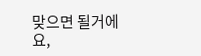맞으면 될거에요,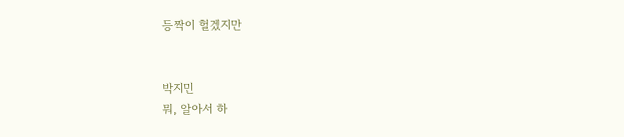등짝이 헐겠지만


박지민
뭐, 알아서 하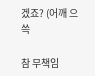겠죠? (어깨 으쓱

참 무책임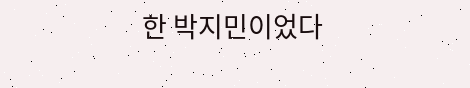한 박지민이었다